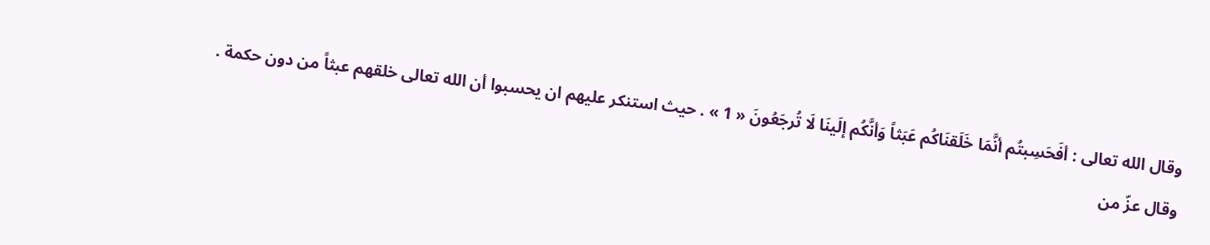وقال الله تعالى : أفَحَسِبتُم أنَّمَا خَلَقنَاكُم عَبَثاً وَأنَّكُم إلَينَا لَا تُرجَعُونَ « 1 » . حيث استنكر عليهم ان يحسبوا أن الله تعالى خلقهم عبثاً من دون حكمة .
وقال عزّ من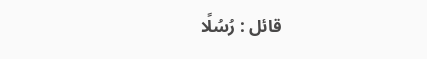قائل : رُسُلًا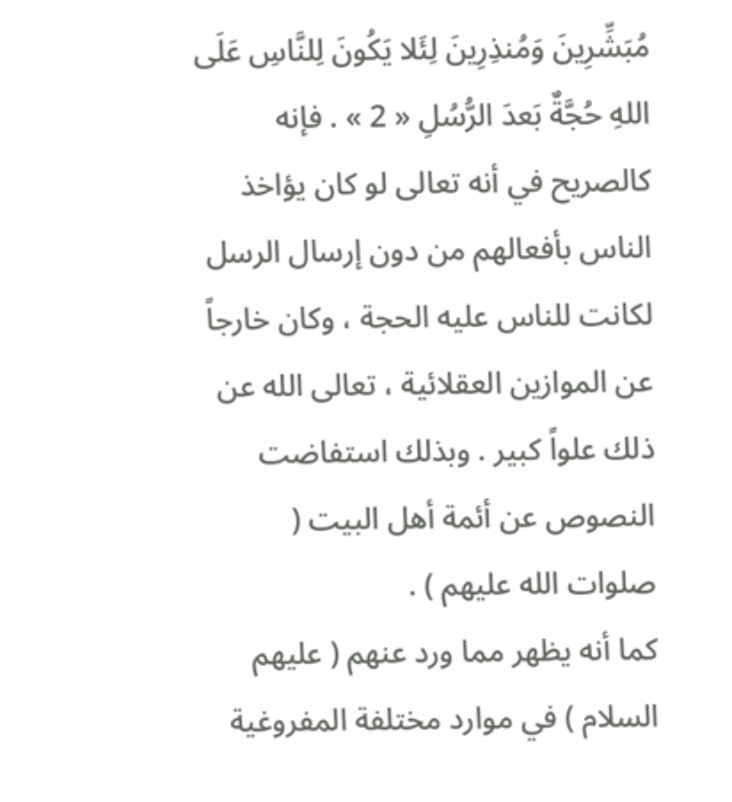مُبَشِّرِينَ وَمُنذِرِينَ لِئَلا يَكُونَ لِلنَّاسِ عَلَى اللهِ حُجَّةٌ بَعدَ الرُّسُلِ « 2 » . فإنه كالصريح في أنه تعالى لو كان يؤاخذ الناس بأفعالهم من دون إرسال الرسل لكانت للناس عليه الحجة ، وكان خارجاً عن الموازين العقلائية ، تعالى الله عن ذلك علواً كبير . وبذلك استفاضت النصوص عن أئمة أهل البيت ( صلوات الله عليهم ) .
كما أنه يظهر مما ورد عنهم ( عليهم السلام ) في موارد مختلفة المفروغية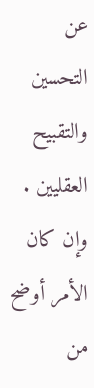عن التحسين والتقبيح العقليين . وإن كان الأمر أوضح من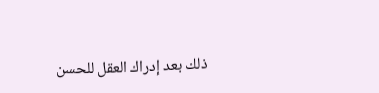ذلك بعد إدراك العقل للحسن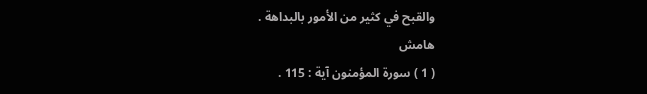والقبح في كثير من الأمور بالبداهة .
هامش
( 1 ) سورة المؤمنون آية : 115 .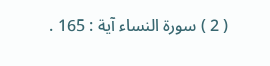( 2 ) سورة النساء آية : 165 .